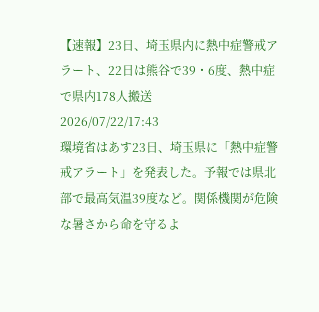【速報】23日、埼玉県内に熱中症警戒アラート、22日は熊谷で39・6度、熱中症で県内178人搬送
2026/07/22/17:43
環境省はあす23日、埼玉県に「熱中症警戒アラート」を発表した。予報では県北部で最高気温39度など。関係機関が危険な暑さから命を守るよ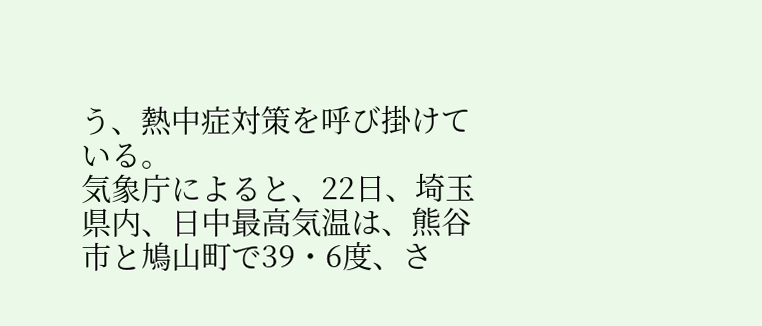う、熱中症対策を呼び掛けている。
気象庁によると、22日、埼玉県内、日中最高気温は、熊谷市と鳩山町で39・6度、さ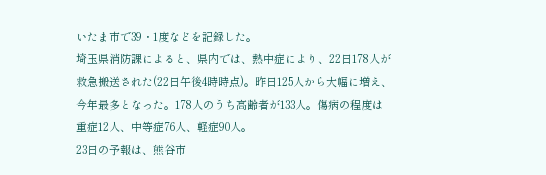いたま市で39・1度などを記録した。
埼玉県消防課によると、県内では、熱中症により、22日178人が救急搬送された(22日午後4時時点)。昨日125人から大幅に増え、今年最多となった。178人のうち高齢者が133人。傷病の程度は重症12人、中等症76人、軽症90人。
23日の予報は、熊谷市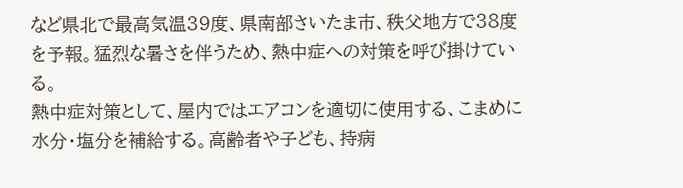など県北で最高気温39度、県南部さいたま市、秩父地方で38度を予報。猛烈な暑さを伴うため、熱中症への対策を呼び掛けている。
熱中症対策として、屋内ではエアコンを適切に使用する、こまめに水分・塩分を補給する。高齢者や子ども、持病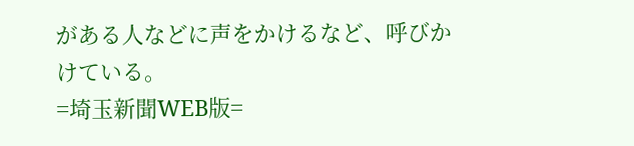がある人などに声をかけるなど、呼びかけている。
=埼玉新聞WEB版=